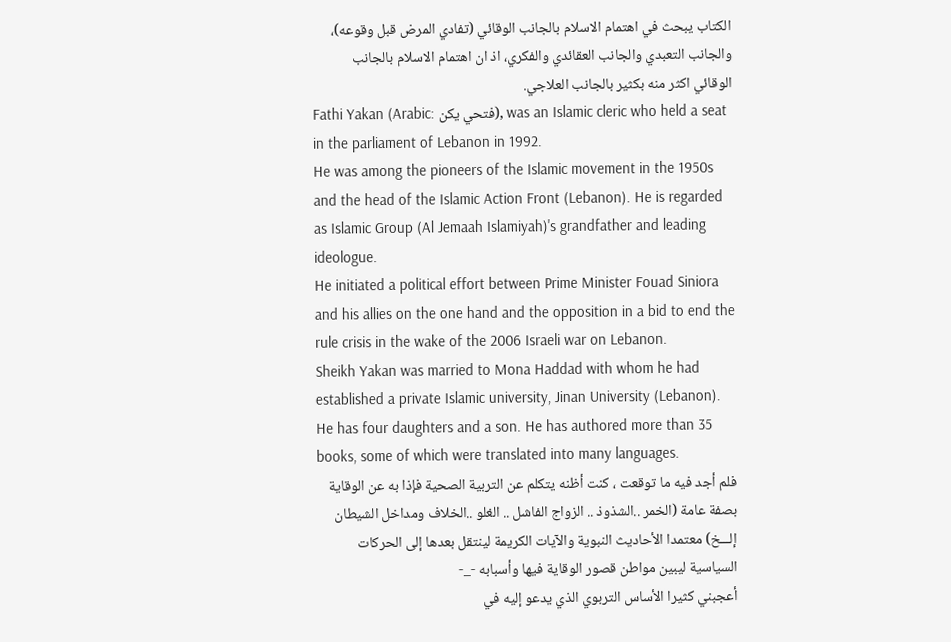الكتاب يبحث في اهتمام الاسلام بالجانب الوقائي (تفادي المرض قبل وقوعه)، والجانب التعبدي والجانب العقائدي والفكري، اذ ان اهتمام الاسلام بالجانب الوقائي اكثر منه بكثير بالجانب العلاجي.
Fathi Yakan (Arabic: فتحي يكن), was an Islamic cleric who held a seat in the parliament of Lebanon in 1992.
He was among the pioneers of the Islamic movement in the 1950s and the head of the Islamic Action Front (Lebanon). He is regarded as Islamic Group (Al Jemaah Islamiyah)'s grandfather and leading ideologue.
He initiated a political effort between Prime Minister Fouad Siniora and his allies on the one hand and the opposition in a bid to end the rule crisis in the wake of the 2006 Israeli war on Lebanon.
Sheikh Yakan was married to Mona Haddad with whom he had established a private Islamic university, Jinan University (Lebanon). He has four daughters and a son. He has authored more than 35 books, some of which were translated into many languages.
فلم أجد فيه ما توقعت ، كنت أظنه يتكلم عن التربية الصحية فإذا به عن الوقاية بصفة عامة (الخمر ..الشذوذ .. الزواج الفاشل .. الغلو ..الخلاف ومداخل الشيطان إلـــخ) معتمدا الأحاديث النبوية والآيات الكريمة لينتقل بعدها إلى الحركات السياسية ليبين مواطن قصور الوقاية فيها وأسبابه -_-
أعجبني كثيرا الأساس التربوي الذي يدعو إليه في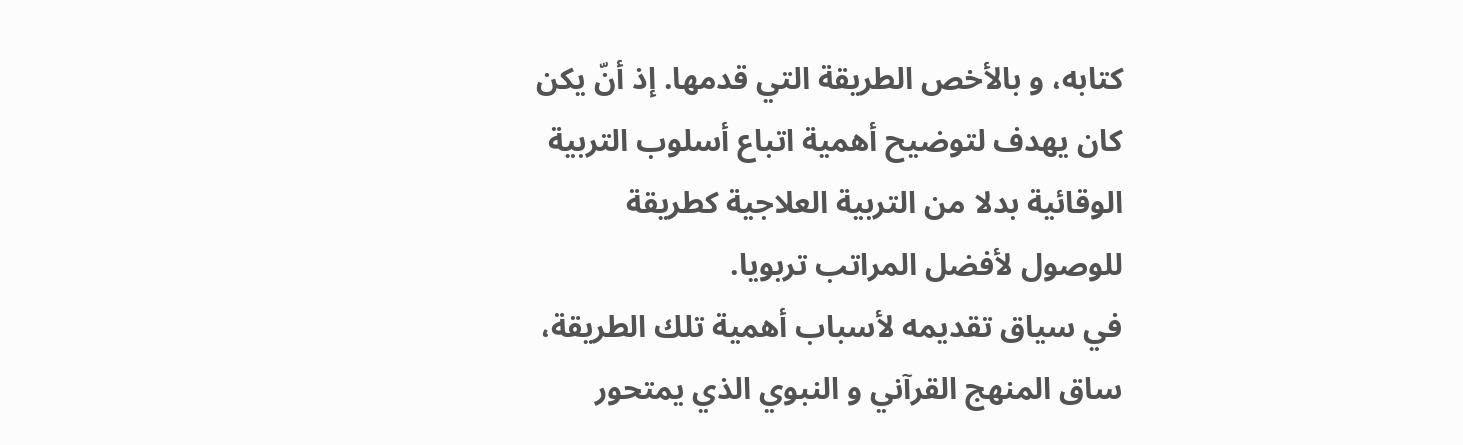كتابه، و بالأخص الطريقة التي قدمها. إذ أنّ يكن كان يهدف لتوضيح أهمية اتباع أسلوب التربية الوقائية بدلا من التربية العلاجية كطريقة للوصول لأفضل المراتب تربويا.
في سياق تقديمه لأسباب أهمية تلك الطريقة، ساق المنهج القرآني و النبوي الذي يمتحور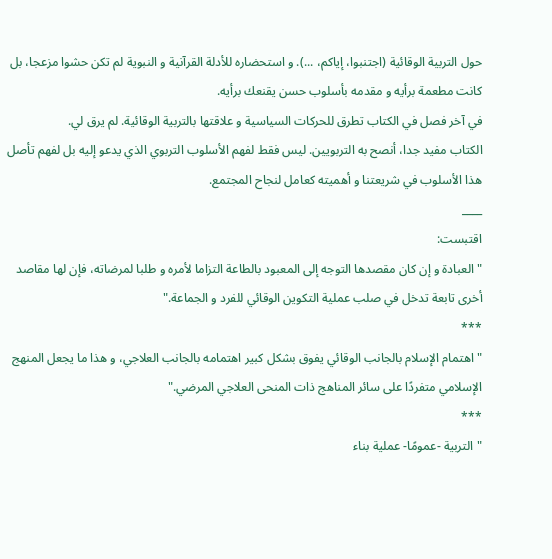حول التربية الوقائية (اجتنبوا، إياكم، ...). و استحضاره للأدلة القرآنية و النبوية لم تكن حشوا مزعجا، بل كانت مطعمة برأيه و مقدمه بأسلوب حسن يقنعك برأيه.
في آخر فصل في الكتاب تطرق للحركات السياسية و علاقتها بالتربية الوقائية. لم يرق لي.
الكتاب مفيد جدا، أنصح به التربويين. ليس فقط لفهم الأسلوب التربوي الذي يدعو إليه بل لفهم تأصل هذا الأسلوب في شريعتنا و أهميته كعامل لنجاح المجتمع.
____
اقتبست:
"العبادة و إن كان مقصدها التوجه إلى المعبود بالطاعة التزاما لأمره و طلبا لمرضاته، فإن لها مقاصد أخرى تابعة تدخل في صلب عملية التكوين الوقائي للفرد و الجماعة."
***
"اهتمام الإسلام بالجانب الوقائي يفوق بشكل كبير اهتمامه بالجانب العلاجي، و هذا ما يجعل المنهج الإسلامي متفردًا على سائر المناهج ذات المنحى العلاجي المرضي."
***
"التربية -عمومًا- عملية بناء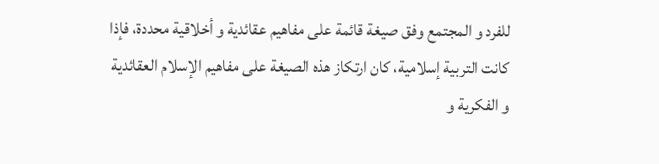للفرد و المجتمع وفق صيغة قائمة على مفاهيم عقائدية و أخلاقية محددة، فإذا كانت التربية إسلامية، كان ارتكاز هذه الصيغة على مفاهيم الإسلام العقائدية و الفكرية و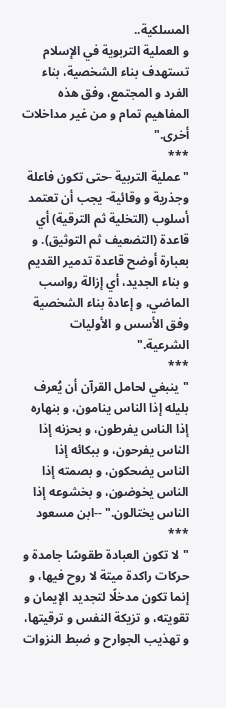المسلكية..
و العملية التربوية في الإسلام تستهدف بناء الشخصية، بناء الفرد و المجتمع، وفق هذه المفاهيم تمام و من غير مداخلات أخرى."
***
"عملية التربية -حتى تكون فاعلة وجذرية و وقائية- يجب أن تعتمد أسلوب (التخلية ثم الترقية) أي قاعدة (التضعيف ثم التوثيق). و بعبارة أوضح قاعدة تدمير القديم و بناء الجديد، أي إزالة رواسب الماضي، و إعادة بناء الشخصية وفق الأسس و الأوليات الشرعية."
***
"ينبغي لحامل القرآن أن يُعرف بليله إذا الناس ينامون، و بنهاره إذا الناس يفرطون، و بحزنه إذا الناس يفرحون، و ببكائه إذا الناس يضحكون، و بصمته إذا الناس يخوضون، و بخشوعه إذا الناس يختالون." --ابن مسعود
***
"لا تكون العبادة طقوسًا جامدة و حركات راكدة ميتة لا روح فيها، و إنما تكون مدخلًا لتجديد الإيمان و تقويته، و تزيكة النفس و ترقيتها، و تهذيب الجوارح و ضبط النزوات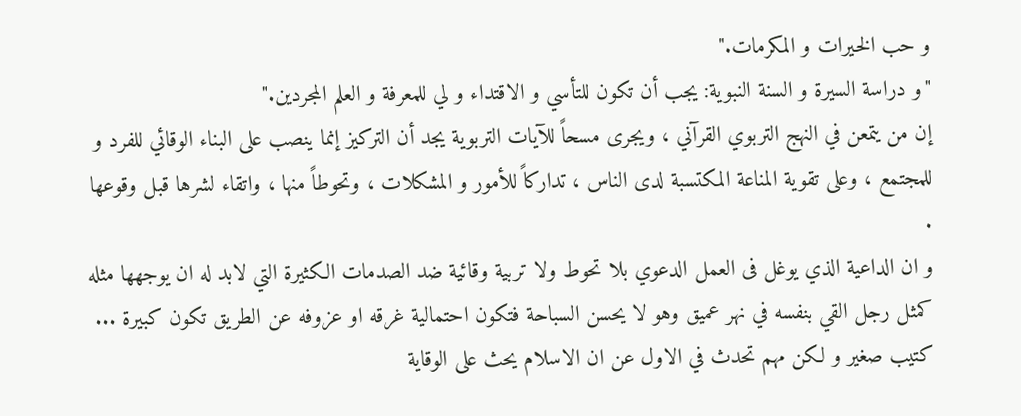و حب الخيرات و المكرمات."
"و دراسة السيرة و السنة النبوية: يجب أن تكون للتأسي و الاقتداء و لي للمعرفة و العلم المجردين."
إن من يتمعن في النهج التربوي القرآني ، ويجرى مسحاً للآيات التربوية يجد أن التركيز إنما ينصب على البناء الوقائي للفرد و للمجتمع ، وعلى تقوية المناعة المكتسبة لدى الناس ، تداركاً للأمور و المشكلات ، وتحوطاً منها ، واتقاء لشرها قبل وقوعها .
و ان الداعية الذي يوغل فى العمل الدعوي بلا تحوط ولا تربية وقائية ضد الصدمات الكثيرة التي لابد له ان يوجهها مثله كمثل رجل القي بنفسه في نهر عميق وهو لا يحسن السباحة فتكون احتمالية غرقه او عزوفه عن الطريق تكون كبيرة ...
كتيب صغير و لكن مهم تحدث في الاول عن ان الاسلام يحث على الوقاية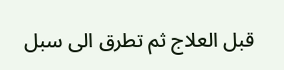قبل العلاج ثم تطرق الى سبل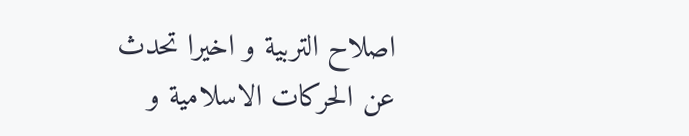اصلاح التربية و اخيرا تحدث عن الحركات الاسلامية و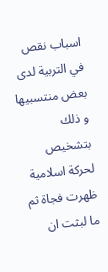اسباب نقص في التربية لدى بعض منتسبيها و ذلك بتشخيص لحركة اسلامية ظهرت فجاة ثم ما لبثت ان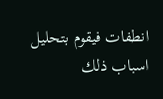انطفات فيقوم بتحليل اسباب ذلك